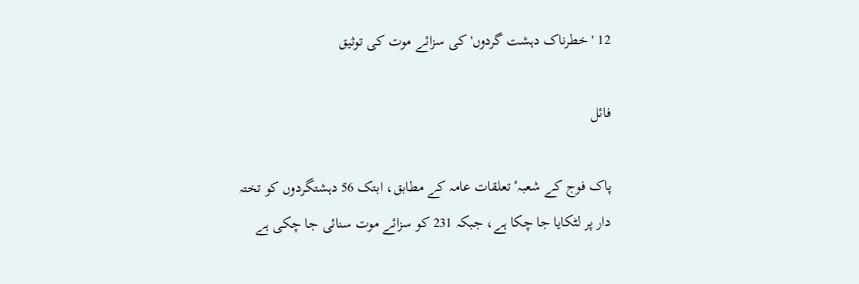12 'خطرناک دہشت گردوں' کی سزائے موت کی توثیق

فائل

پاک فوج کے شعبہٴ تعلقات عامہ کے مطابق، ابتک 56 دہشتگردوں کو تختہ دار پر لٹکایا جا چکا ہے، جبکہ 231 کو سزائے موت سنائی جا چکی ہے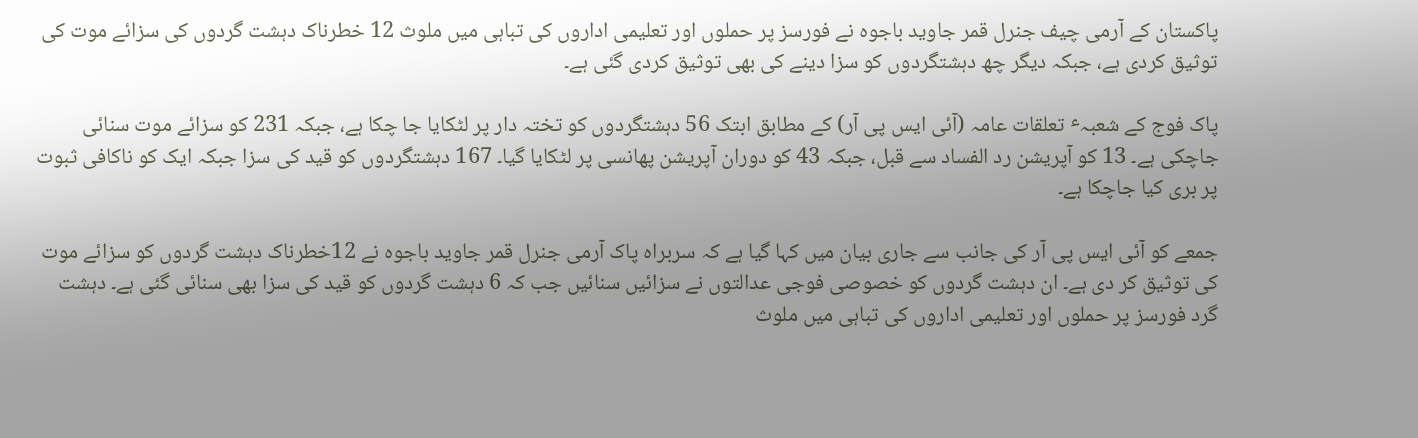پاکستان کے آرمی چیف جنرل قمر جاوید باجوہ نے فورسز پر حملوں اور تعلیمی اداروں کی تباہی میں ملوث 12 خطرناک دہشت گردوں کی سزائے موت کی توثیق کردی ہے، جبکہ دیگر چھ دہشتگردوں کو سزا دینے کی بھی توثیق کردی گئی ہے۔

پاک فوج کے شعبہٴ تعلقات عامہ (آئی ایس پی آر) کے مطابق ابتک 56 دہشتگردوں کو تختہ دار پر لٹکایا جا چکا ہے، جبکہ 231 کو سزائے موت سنائی جاچکی ہے۔ 13 کو آپریشن رد الفساد سے قبل، جبکہ 43 کو دوران آپریشن پھانسی پر لٹکایا گیا۔ 167 دہشتگردوں کو قید کی سزا جبکہ ایک کو ناکافی ثبوت پر بری کیا جاچکا ہے۔

جمعے کو آئی ایس پی آر کی جانب سے جاری بیان میں کہا گیا ہے کہ سربراہ پاک آرمی جنرل قمر جاوید باجوہ نے 12خطرناک دہشت گردوں کو سزائے موت کی توثیق کر دی ہے۔ ان دہشت گردوں کو خصوصی فوجی عدالتوں نے سزائیں سنائیں جب کہ 6 دہشت گردوں کو قید کی سزا بھی سنائی گئی ہے۔ دہشت گرد فورسز پر حملوں اور تعلیمی اداروں کی تباہی میں ملوث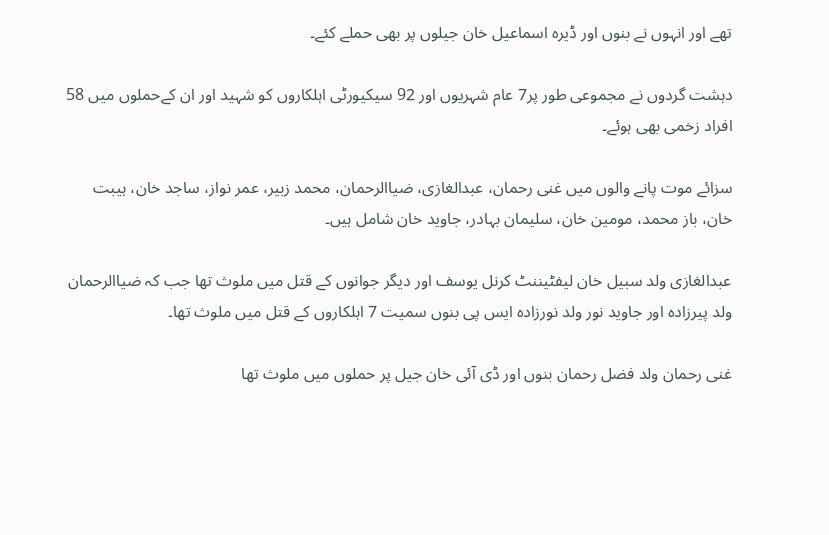تھے اور انہوں نے بنوں اور ڈیرہ اسماعیل خان جیلوں پر بھی حملے کئے۔

دہشت گردوں نے مجموعی طور پر7 عام شہریوں اور 92 سیکیورٹی اہلکاروں کو شہید اور ان کےحملوں میں 58 افراد زخمی بھی ہوئے۔

سزائے موت پانے والوں میں غنی رحمان، عبدالغازی، ضیاالرحمان، محمد زبیر، عمر نواز، ساجد خان، ہیبت خان، باز محمد، مومین خان، سلیمان بہادر، جاوید خان شامل ہیں۔

عبدالغازی ولد سبیل خان لیفٹیننٹ کرنل یوسف اور دیگر جوانوں کے قتل میں ملوث تھا جب کہ ضیاالرحمان ولد پیرزادہ اور جاوید نور ولد نورزادہ ایس پی بنوں سمیت 7 اہلکاروں کے قتل میں ملوث تھا۔

غنی رحمان ولد فضل رحمان بنوں اور ڈی آئی خان جیل پر حملوں میں ملوث تھا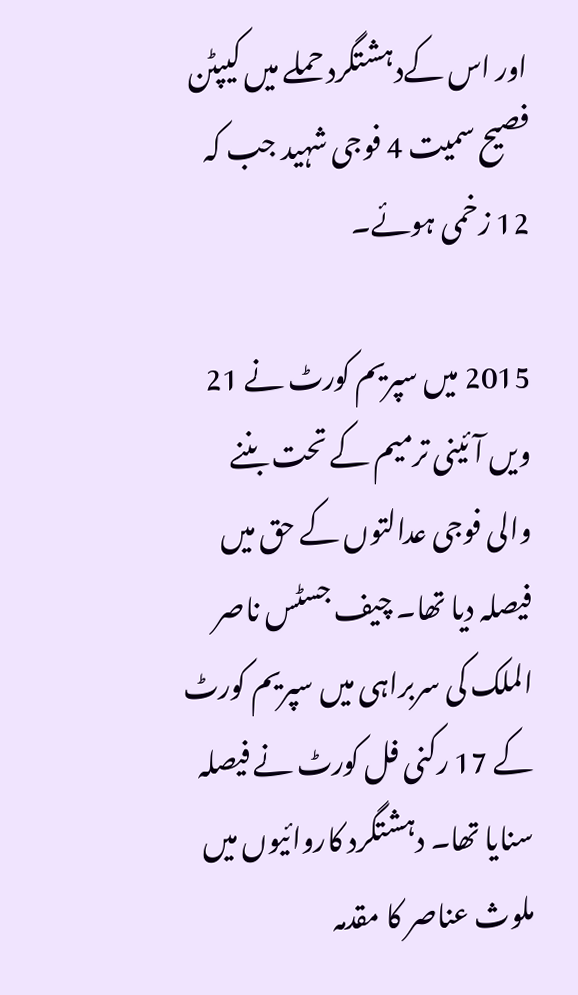اور اس کےدہشتگرد حملے میں کیپٹن فصیح سمیت 4 فوجی شہید جب کہ 12 زخمی ہوئے۔

2015 میں سپریم کورٹ نے 21 ویں آئینی ترمیم کے تحت بننے والی فوجی عدالتوں کے حق میں فیصلہ دیا تھا۔ چیف جسٹس ناصر الملک کی سربراہی میں سپریم کورٹ کے 17 رکنی فل کورٹ نے فیصلہ سنایا تھا۔ دہشتگرد کاروائیوں میں ملوث عناصر کا مقدمہ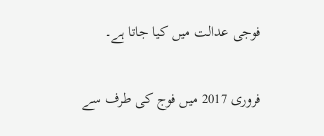فوجی عدالت میں کیا جاتا ہے۔

فروری 2017 میں فوج کی طرف سے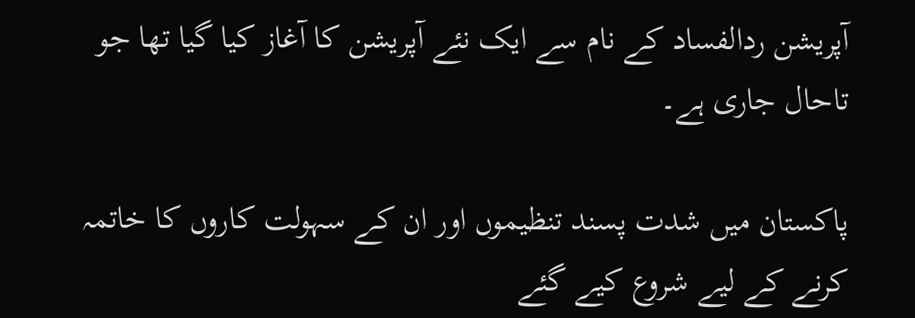آپریشن ردالفساد کے نام سے ایک نئے آپریشن کا آغاز کیا گیا تھا جو تاحال جاری ہے۔

پاکستان میں شدت پسند تنظیموں اور ان کے سہولت کاروں کا خاتمہ کرنے کے لیے شروع کیے گئے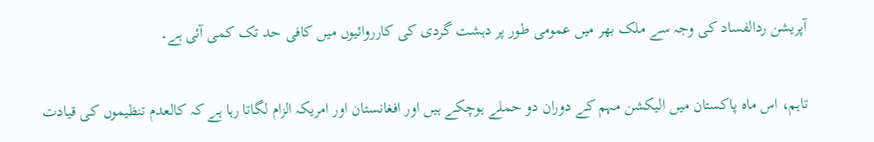آپریشن ردالفساد کی وجہ سے ملک بھر میں عمومی طور پر دہشت گردی کی کارروائیوں میں کافی حد تک کمی آئی ہے۔

تاہم، اس ماہ پاکستان میں الیکشن مہم کے دوران دو حملے ہوچکے ہیں اور افغانستان اور امریکہ الزام لگاتا رہا ہے کہ کالعدم تنظیموں کی قیادت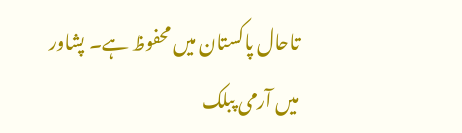تاحال پاکستان میں محفوظ ہے۔ پشاور میں آرمی پبلک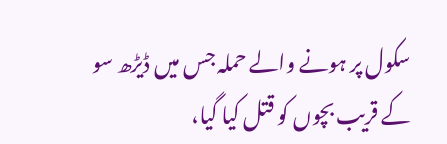سکول پر ہونے والے حملہ جس میں ڈیڑھ سو کے قریب بچوں کو قتل کیا گیا،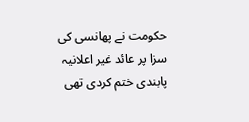حکومت نے پھانسی کی سزا پر عائد غیر اعلانیہ پابندی ختم کردی تھی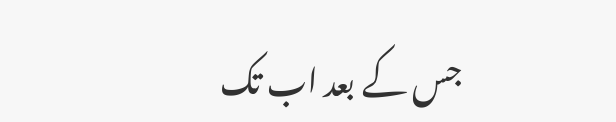جس کے بعد اب تک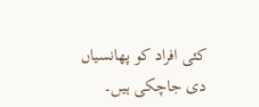کئی افراد کو پھانسیاں دی جاچکی ہیں۔